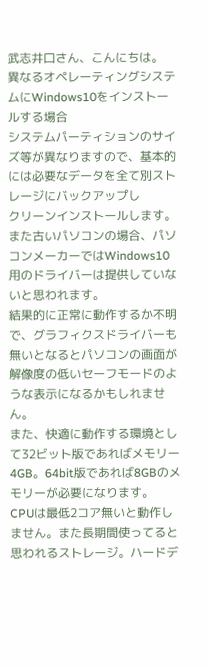武志井口さん、こんにちは。
異なるオペレーティングシステムにWindows10をインストールする場合
システムパーティションのサイズ等が異なりますので、基本的には必要なデータを全て別ストレージにバックアップし
クリーンインストールします。
また古いパソコンの場合、パソコンメーカーではWindows10用のドライバーは提供していないと思われます。
結果的に正常に動作するか不明で、グラフィクスドライバーも無いとなるとパソコンの画面が解像度の低いセーフモードのような表示になるかもしれません。
また、快適に動作する環境として32ビット版であればメモリー4GB。64bit版であれば8GBのメモリーが必要になります。
CPUは最低2コア無いと動作しません。また長期間使ってると思われるストレージ。ハードデ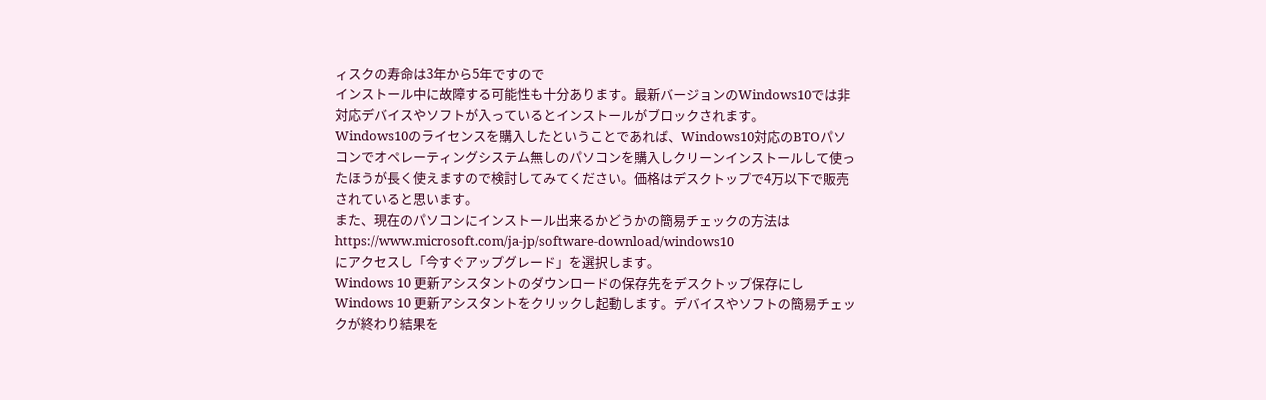ィスクの寿命は3年から5年ですので
インストール中に故障する可能性も十分あります。最新バージョンのWindows10では非対応デバイスやソフトが入っているとインストールがブロックされます。
Windows10のライセンスを購入したということであれば、Windows10対応のBTOパソコンでオペレーティングシステム無しのパソコンを購入しクリーンインストールして使ったほうが長く使えますので検討してみてください。価格はデスクトップで4万以下で販売されていると思います。
また、現在のパソコンにインストール出来るかどうかの簡易チェックの方法は
https://www.microsoft.com/ja-jp/software-download/windows10
にアクセスし「今すぐアップグレード」を選択します。
Windows 10 更新アシスタントのダウンロードの保存先をデスクトップ保存にし
Windows 10 更新アシスタントをクリックし起動します。デバイスやソフトの簡易チェックが終わり結果を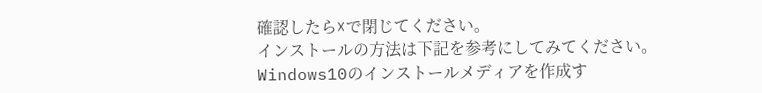確認したら☓で閉じてください。
インストールの方法は下記を参考にしてみてください。
Windows10のインストールメディアを作成す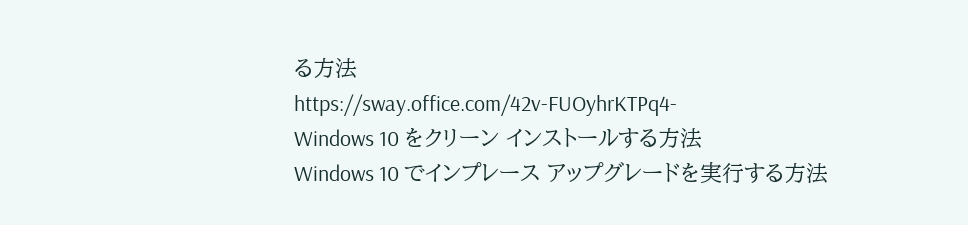る方法
https://sway.office.com/42v-FUOyhrKTPq4-
Windows 10 をクリーン インストールする方法
Windows 10 でインプレース アップグレードを実行する方法